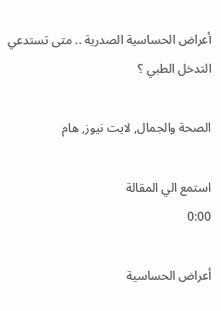أعراض الحساسية الصدرية .. متى تستدعي التدخل الطبي ؟

الصحة والجمال, لايت نيوز, هام

استمع الي المقالة
0:00

أعراض الحساسية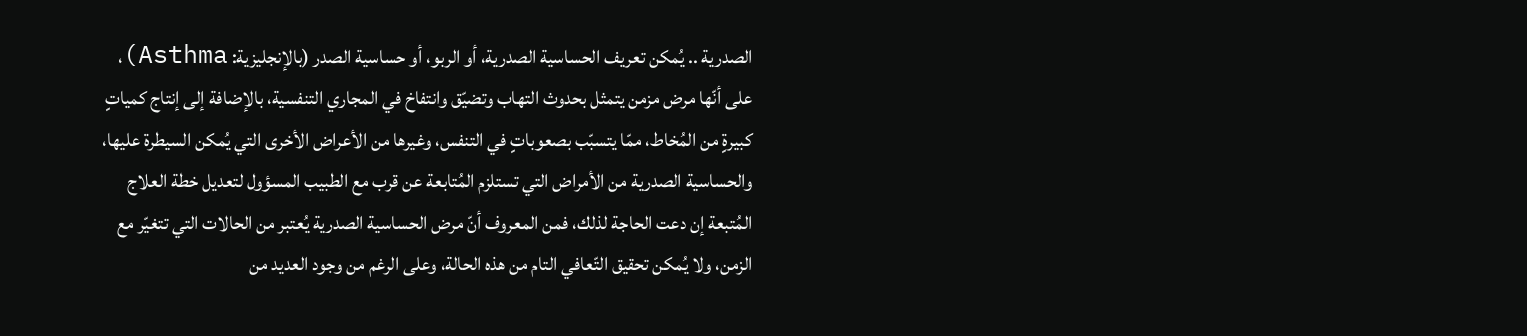الصدرية .. يُمكن تعريف الحساسية الصدرية، أو الربو، أو حساسية الصدر (بالإنجليزية: Asthma)، على أنّها مرض مزمن يتمثل بحدوث التهاب وتضيّق وانتفاخ في المجاري التنفسية، بالإضافة إلى إنتاج كمياتٍ كبيرةٍ من المُخاط، ممّا يتسبّب بصعوباتٍ في التنفس، وغيرها من الأعراض الأخرى التي يُمكن السيطرة عليها، والحساسية الصدرية من الأمراض التي تستلزم المُتابعة عن قرب مع الطبيب المسؤول لتعديل خطة العلاج المُتبعة إن دعت الحاجة لذلك، فمن المعروف أنّ مرض الحساسية الصدرية يُعتبر من الحالات التي تتغيّر مع الزمن، ولا يُمكن تحقيق التّعافي التام من هذه الحالة، وعلى الرغم من وجود العديد من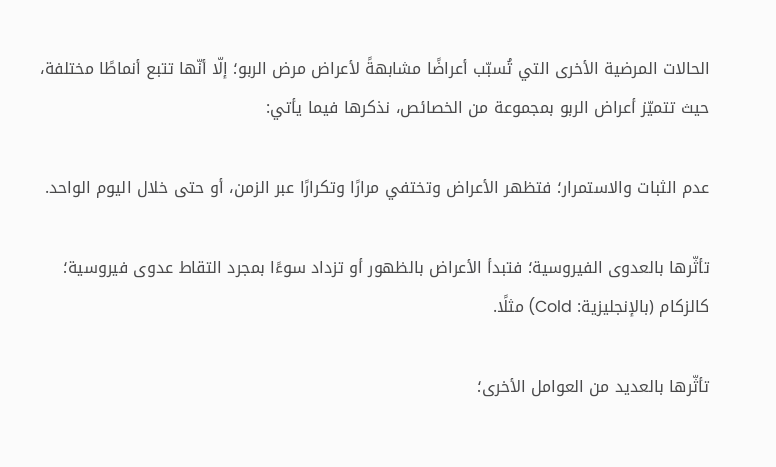الحالات المرضية الأخرى التي تُسبّب أعراضًا مشابهةً لأعراض مرض الربو؛ إلّا أنّها تتبع أنماطًا مختلفة، حيث تتميّز أعراض الربو بمجموعة من الخصائص، نذكرها فيما يأتي:

عدم الثبات والاستمرار؛ فتظهر الأعراض وتختفي مرارًا وتكرارًا عبر الزمن، أو حتى خلال اليوم الواحد.

تأثّرها بالعدوى الفيروسية؛ فتبدأ الأعراض بالظهور أو تزداد سوءًا بمجرد التقاط عدوى فيروسية؛ كالزكام (بالإنجليزية: Cold) مثلًا.

تأثّرها بالعديد من العوامل الأخرى؛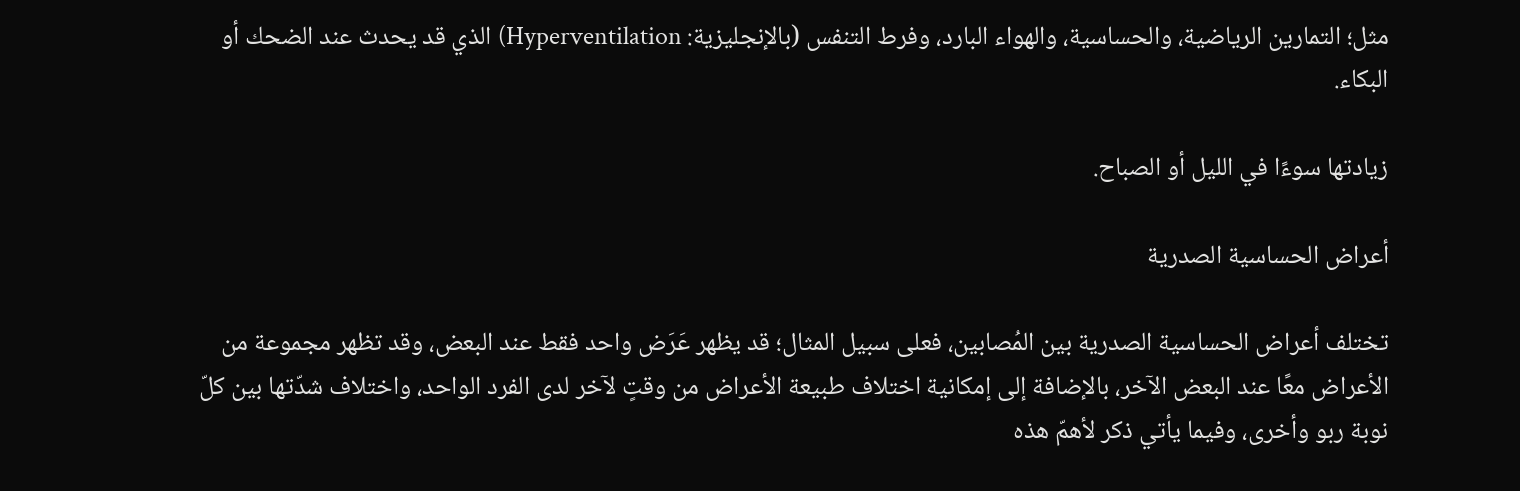مثل؛ التمارين الرياضية، والحساسية، والهواء البارد، وفرط التنفس (بالإنجليزية: Hyperventilation) الذي قد يحدث عند الضحك أو البكاء.

زيادتها سوءًا في الليل أو الصباح.

أعراض الحساسية الصدرية

تختلف أعراض الحساسية الصدرية بين المُصابين، فعلى سبيل المثال؛ قد يظهر عَرَض واحد فقط عند البعض، وقد تظهر مجموعة من الأعراض معًا عند البعض الآخر، بالإضافة إلى إمكانية اختلاف طبيعة الأعراض من وقتٍ لآخر لدى الفرد الواحد، واختلاف شدّتها بين كلّ نوبة ربو وأخرى، وفيما يأتي ذكر لأهمّ هذه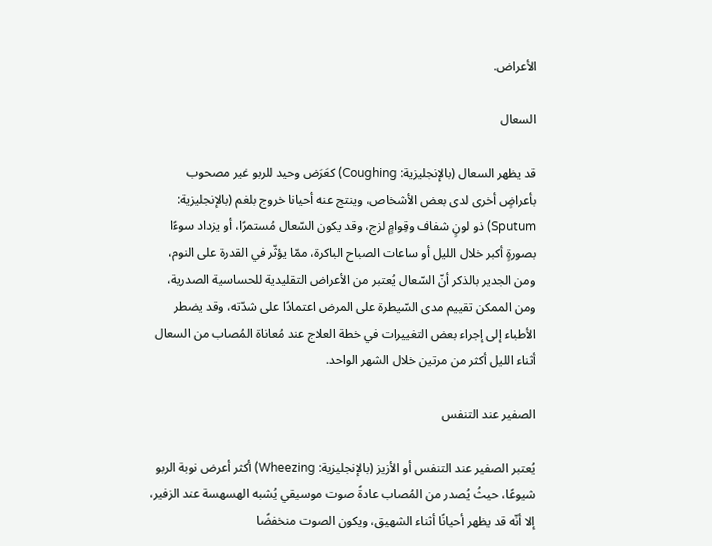الأعراض.

السعال

قد يظهر السعال (بالإنجليزية: Coughing) كعَرَض وحيد للربو غير مصحوب بأعراضٍ أخرى لدى بعض الأشخاص، وينتج عنه أحيانا خروج بلغم (بالإنجليزية: Sputum) ذو لونٍ شفاف وقِوامٍ لزج، وقد يكون السّعال مُستمرًا، أو يزداد سوءًا بصورةٍ أكبر خلال الليل أو ساعات الصباح الباكرة، ممّا يؤثّر في القدرة على النوم، ومن الجدير بالذكر أنّ السّعال يُعتبر من الأعراض التقليدية للحساسية الصدرية، ومن الممكن تقييم مدى السّيطرة على المرض اعتمادًا على شدّته، وقد يضطر الأطباء إلى إجراء بعض التغييرات في خطة العلاج عند مُعاناة المُصاب من السعال أثناء الليل أكثر من مرتين خلال الشهر الواحد.

الصفير عند التنفس

يُعتبر الصفير عند التنفس أو الأزيز (بالإنجليزية: Wheezing) أكثر أعرض نوبة الربو شيوعًا، حيثُ يُصدر من المُصاب عادةً صوت موسيقي يُشبه الهسهسة عند الزفير، إلا أنّه قد يظهر أحيانًا أثناء الشهيق، ويكون الصوت منخفضًا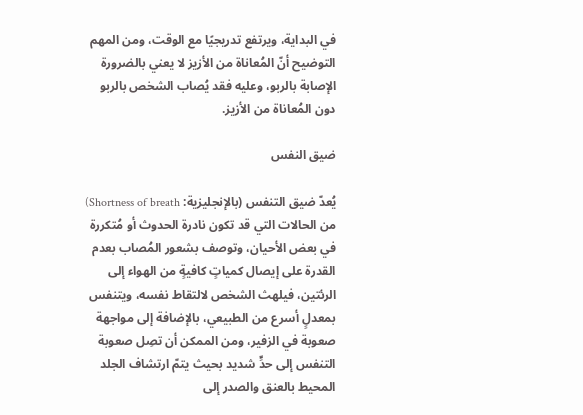في البداية، ويرتفع تدريجيًا مع الوقت، ومن المهم التوضيح أنّ المُعاناة من الأزيز لا يعني بالضرورة الإصابة بالربو، وعليه فقد يُصاب الشخص بالربو دون المُعاناة من الأزيز.

ضيق النفس

يُعدّ ضيق التنفس (بالإنجليزية: Shortness of breath) من الحالات التي قد تكون نادرة الحدوث أو مُتكررة في بعض الأحيان، وتوصف بشعور المُصاب بعدم القدرة على إيصال كمياتٍ كافيةٍ من الهواء إلى الرئتين، فيلهث الشخص لالتقاط نفسه، ويتنفس بمعدلٍ أسرع من الطبيعي، بالإضافة إلى مواجهة صعوبة في الزفير، ومن الممكن أن تصِل صعوبة التنفس إلى حدٍّ شديد بحيث يتمّ ارتشاف الجلد المحيط بالعنق والصدر إلى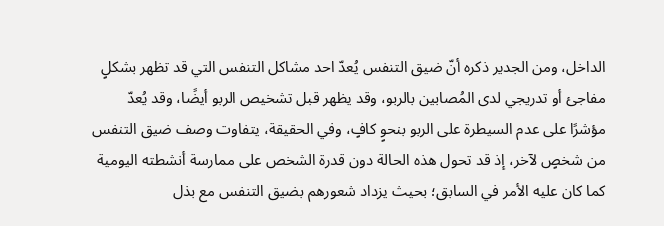الداخل، ومن الجدير ذكره أنّ ضيق التنفس يُعدّ احد مشاكل التنفس التي قد تظهر بشكلٍ مفاجئ أو تدريجي لدى المُصابين بالربو، وقد يظهر قبل تشخيص الربو أيضًا، وقد يُعدّ مؤشرًا على عدم السيطرة على الربو بنحوٍ كافٍ، وفي الحقيقة، يتفاوت وصف ضيق التنفس من شخصٍ لآخر، إذ قد تحول هذه الحالة دون قدرة الشخص على ممارسة أنشطته اليومية كما كان عليه الأمر في السابق؛ بحيث يزداد شعورهم بضيق التنفس مع بذل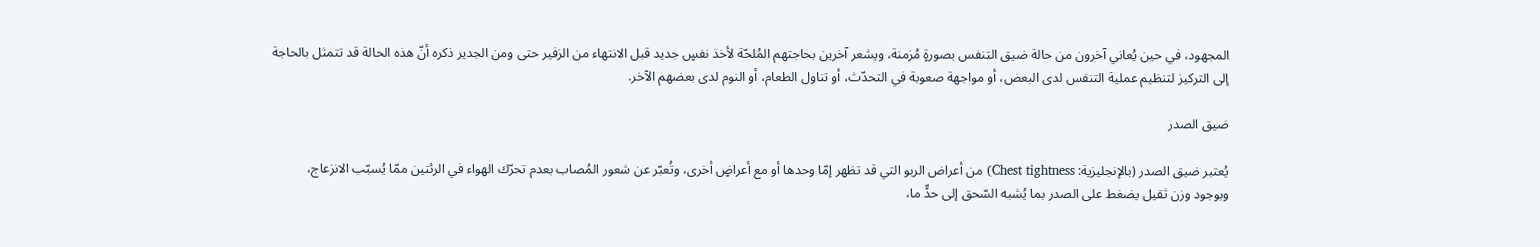المجهود، في حين يُعاني آخرون من حالة ضيق التنفس بصورةٍ مُزمنة، ويشعر آخرين بحاجتهم المُلحّة لأخذ نفسٍ جديد قبل الانتهاء من الزفير حتى ومن الجدير ذكره أنّ هذه الحالة قد تتمثل بالحاجة إلى التركيز لتنظيم عملية التنفس لدى البعض، أو مواجهة صعوبة في التحدّث، أو تناول الطعام، أو النوم لدى بعضهم الآخر.

ضيق الصدر

يُعتبر ضيق الصدر (بالإنجليزية: Chest tightness) من أعراض الربو التي قد تظهر إمّا وحدها أو مع أعراضٍ أخرى، وتُعبّر عن شعور المُصاب بعدم تحرّك الهواء في الرئتين ممّا يُسبّب الانزعاج، وبوجود وزن ثقيل يضغط على الصدر بما يُشبه السّحق إلى حدٍّ ما،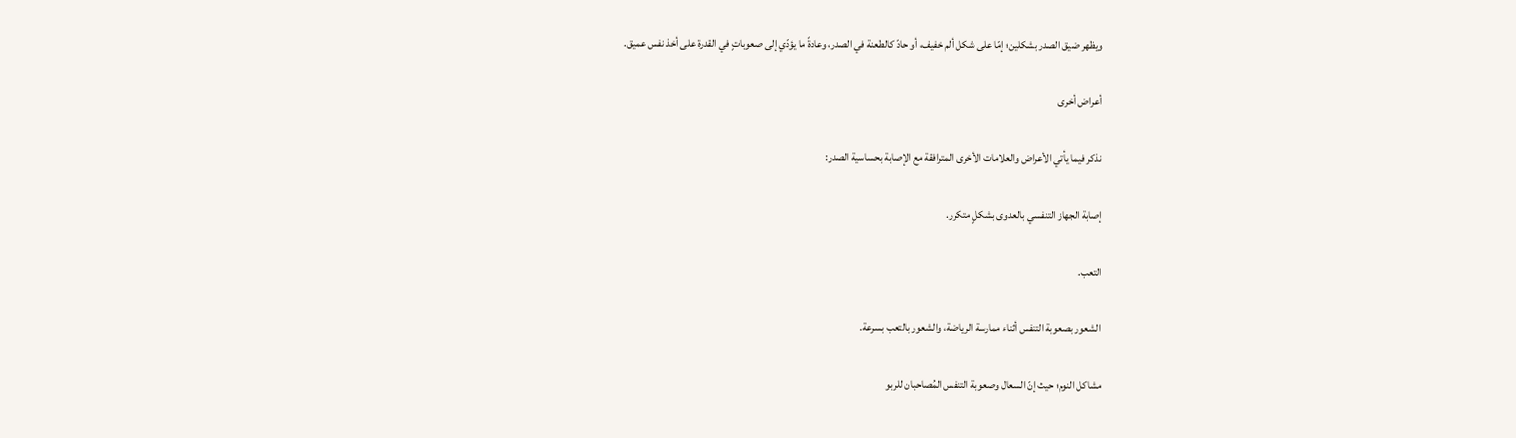ويظهر ضيق الصدر بشكلين؛ إمّا على شكل ألم خفيف، أو حادّ كالطعنة في الصدر، وعادةً ما يؤدّي إلى صعوباتٍ في القدرة على أخذ نفس عميق.

أعراض أخرى

نذكر فيما يأتي الأعراض والعلامات الأخرى المترافقة مع الإصابة بحساسية الصدر:

إصابة الجهاز التنفسي بالعدوى بشكلٍ متكرر.

التعب.

الشعور بصعوبة التنفس أثناء ممارسة الرياضة، والشعور بالتعب بسرعة.

مشاكل النوم؛ حيث إنّ السعال وصعوبة التنفس المُصاحبان للربو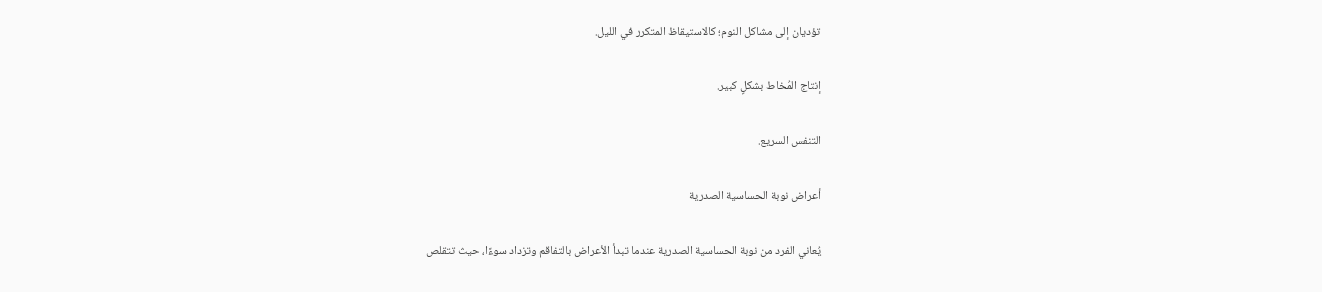تؤديان إلى مشاكل النوم؛ كالاستيقاظ المتكرر في الليل.

إنتاج المُخاط بشكلٍ كبير.

التنفس السريع.

أعراض نوبة الحساسية الصدرية

يُعاني الفرد من نوبة الحساسية الصدرية عندما تبدأ الأعراض بالتفاقم وتزداد سوءًا، حيث تتقلص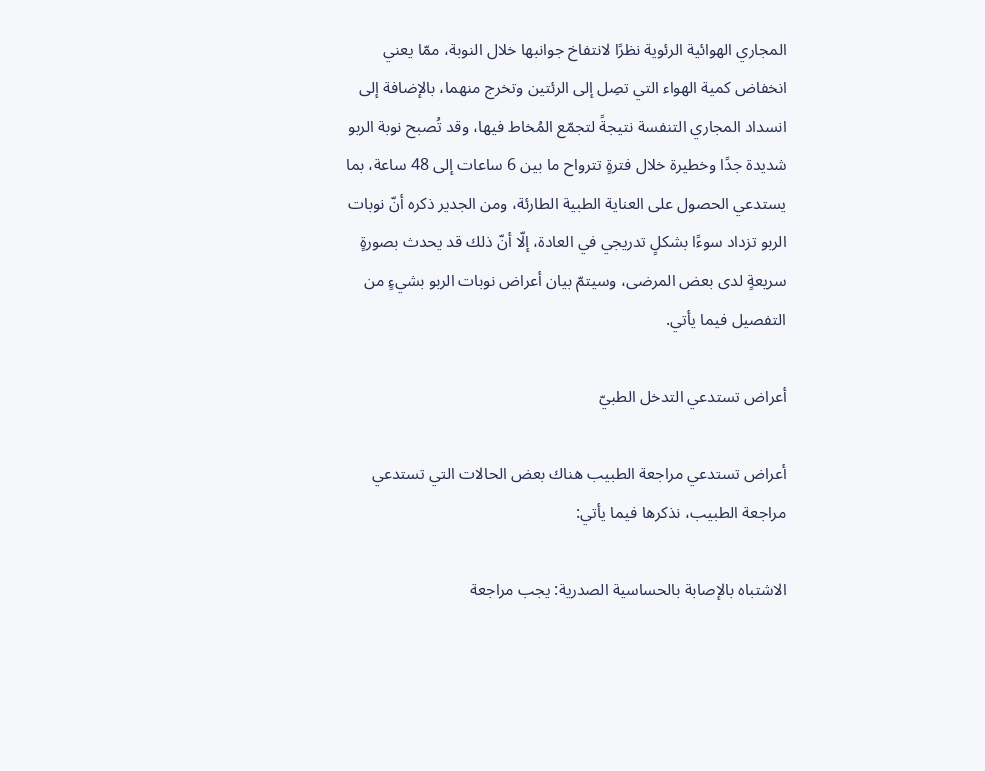المجاري الهوائية الرئوية نظرًا لانتفاخ جوانبها خلال النوبة، ممّا يعني انخفاض كمية الهواء التي تصِل إلى الرئتين وتخرج منهما، بالإضافة إلى انسداد المجاري التنفسة نتيجةً لتجمّع المُخاط فيها، وقد تُصبح نوبة الربو شديدة جدًا وخطيرة خلال فترةٍ تترواح ما بين 6 ساعات إلى 48 ساعة، بما يستدعي الحصول على العناية الطبية الطارئة، ومن الجدير ذكره أنّ نوبات الربو تزداد سوءًا بشكلٍ تدريجي في العادة، إلّا أنّ ذلك قد يحدث بصورةٍ سريعةٍ لدى بعض المرضى، وسيتمّ بيان أعراض نوبات الربو بشيءٍ من التفصيل فيما يأتي.

أعراض تستدعي التدخل الطبيّ

أعراض تستدعي مراجعة الطبيب هناك بعض الحالات التي تستدعي مراجعة الطبيب، نذكرها فيما يأتي:

الاشتباه بالإصابة بالحساسية الصدرية: يجب مراجعة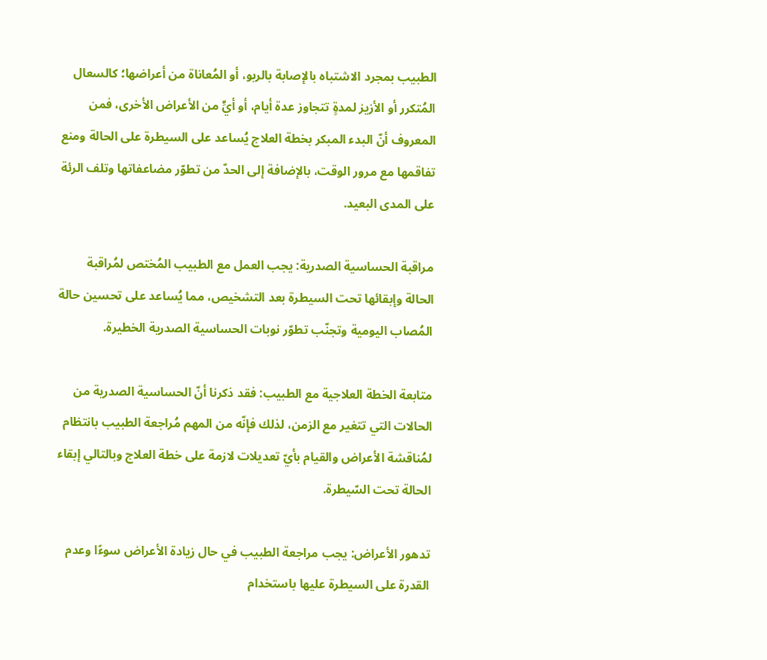الطبيب بمجرد الاشتباه بالإصابة بالربو، أو المُعاناة من أعراضها؛ كالسعال المُتكرر أو الأزيز لمدةٍ تتجاوز عدة أيام، أو أيٍّ من الأعراض الأخرى، فمن المعروف أنّ البدء المبكر بخطة العلاج يُساعد على السيطرة على الحالة ومنع تفاقمها مع مرور الوقت، بالإضافة إلى الحدّ من تطوّر مضاعفاتها وتلف الرئة على المدى البعيد.

مراقبة الحساسية الصدرية: يجب العمل مع الطبيب المُختص لمُراقبة الحالة وإبقائها تحت السيطرة بعد التشخيص، مما يُساعد على تحسين حالة المُصاب اليومية وتجنّب تطوّر نوبات الحساسية الصدرية الخطيرة.

متابعة الخطة العلاجية مع الطبيب: فقد ذكرنا أنّ الحساسية الصدرية من الحالات التي تتغير مع الزمن، لذلك فإنّه من المهم مُراجعة الطبيب بانتظام لمُناقشة الأعراض والقيام بأيّ تعديلات لازمة على خطة العلاج وبالتالي إبقاء الحالة تحت السّيطرة.

تدهور الأعراض: يجب مراجعة الطبيب في حال زيادة الأعراض سوءًا وعدم القدرة على السيطرة عليها باستخدام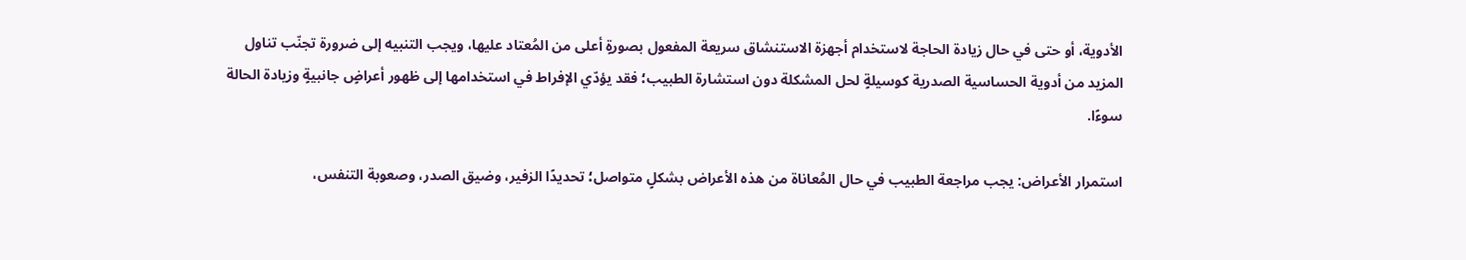الأدوية، أو حتى في حال زيادة الحاجة لاستخدام أجهزة الاستنشاق سريعة المفعول بصورةٍ أعلى من المُعتاد عليها، ويجب التنبيه إلى ضرورة تجنّب تناول المزيد من أدوية الحساسية الصدرية كوسيلةٍ لحل المشكلة دون استشارة الطبيب؛ فقد يؤدّي الإفراط في استخدامها إلى ظهور أعراضٍ جانبيةٍ وزيادة الحالة سوءًا.

استمرار الأعراض: يجب مراجعة الطبيب في حال المُعاناة من هذه الأعراض بشكلٍ متواصل؛ تحديدًا الزفير، وضيق الصدر، وصعوبة التنفس،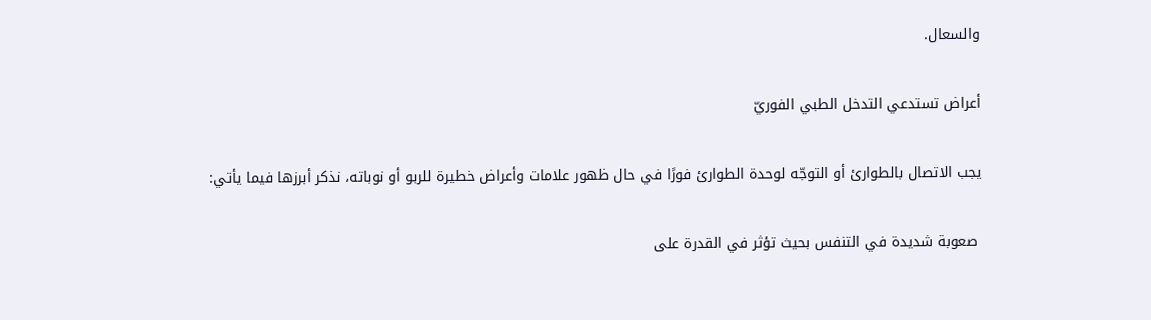والسعال.

أعراض تستدعي التدخل الطبي الفوريّ

يجب الاتصال بالطوارئ أو التوجّه لوحدة الطوارئ فورًا في حال ظهور علامات وأعراض خطيرة للربو أو نوباته، نذكر أبرزها فيما يأتي:

 صعوبة شديدة في التنفس بحيث تؤثر في القدرة على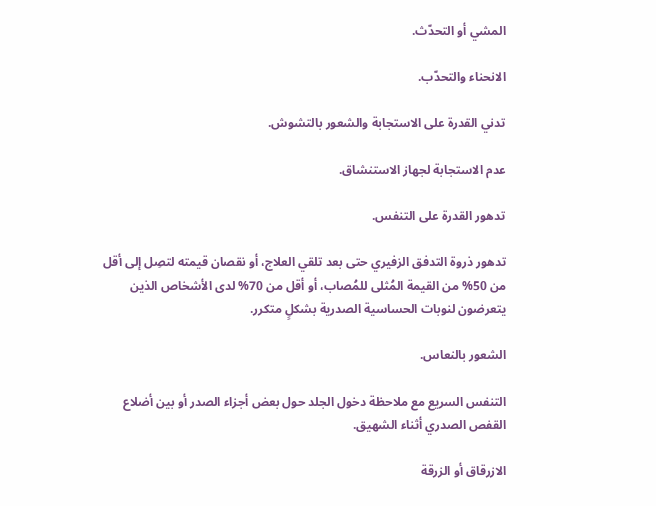المشي أو التحدّث.

الانحناء والتحدّب.

تدني القدرة على الاستجابة والشعور بالتشوش.

عدم الاستجابة لجهاز الاستنشاق.

تدهور القدرة على التنفس.

تدهور ذروة التدفق الزفيري حتى بعد تلقي العلاج، أو نقصان قيمته لتصِل إلى أقل من 50% من القيمة المُثلى للمُصاب، أو أقل من 70% لدى الأشخاص الذين يتعرضون لنوبات الحساسية الصدرية بشكلٍ متكرر.

الشعور بالنعاس.

التنفس السريع مع ملاحظة دخول الجلد حول بعض أجزاء الصدر أو بين أضلاع القفص الصدري أثناء الشهيق.

الازرقاق أو الزرقة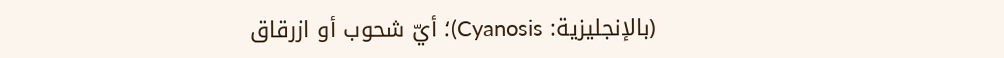(بالإنجليزية: Cyanosis)؛ أيّ شحوب أو ازرقاق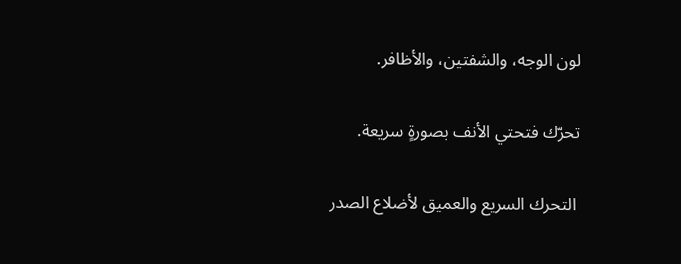لون الوجه، والشفتين، والأظافر.

تحرّك فتحتي الأنف بصورةٍ سريعة.

 التحرك السريع والعميق لأضلاع الصدر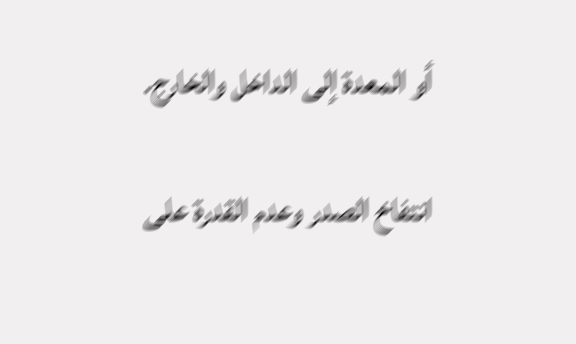أو المعدة إلى الداخل والخارج.

انتفاخ الصدر وعدم القدرة على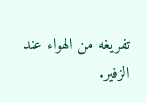تفريغه من الهواء عند الزفير.